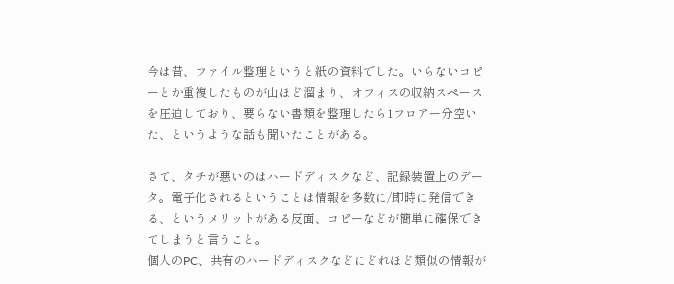今は昔、ファイル整理というと紙の資料でした。いらないコピーとか重複したものが山ほど溜まり、オフィスの収納スペースを圧迫しており、要らない書類を整理したら1フロアー分空いた、というような話も聞いたことがある。

さて、タチが悪いのはハードディスクなど、記録装置上のデータ。電子化されるということは情報を多数に/即時に発信できる、というメリットがある反面、コピーなどが簡単に確保できてしまうと言うこと。
個人のPC、共有のハードディスクなどにどれほど類似の情報が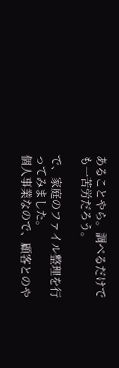あることやら。調べるだけでも一苦労だろう。

で、家庭のファイル整理を行ってみました。
個人事業なので、顧客とのや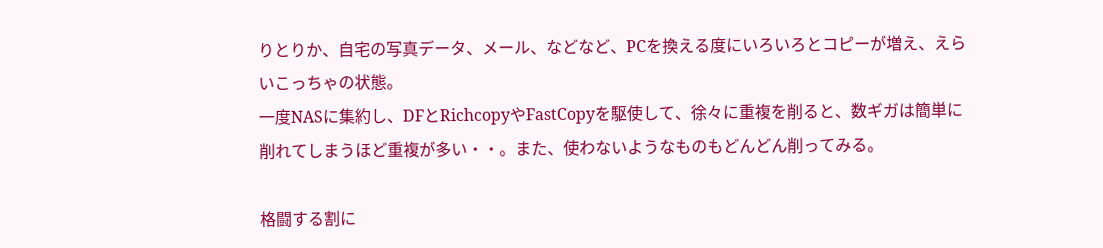りとりか、自宅の写真データ、メール、などなど、PCを換える度にいろいろとコピーが増え、えらいこっちゃの状態。
一度NASに集約し、DFとRichcopyやFastCopyを駆使して、徐々に重複を削ると、数ギガは簡単に削れてしまうほど重複が多い・・。また、使わないようなものもどんどん削ってみる。

格闘する割に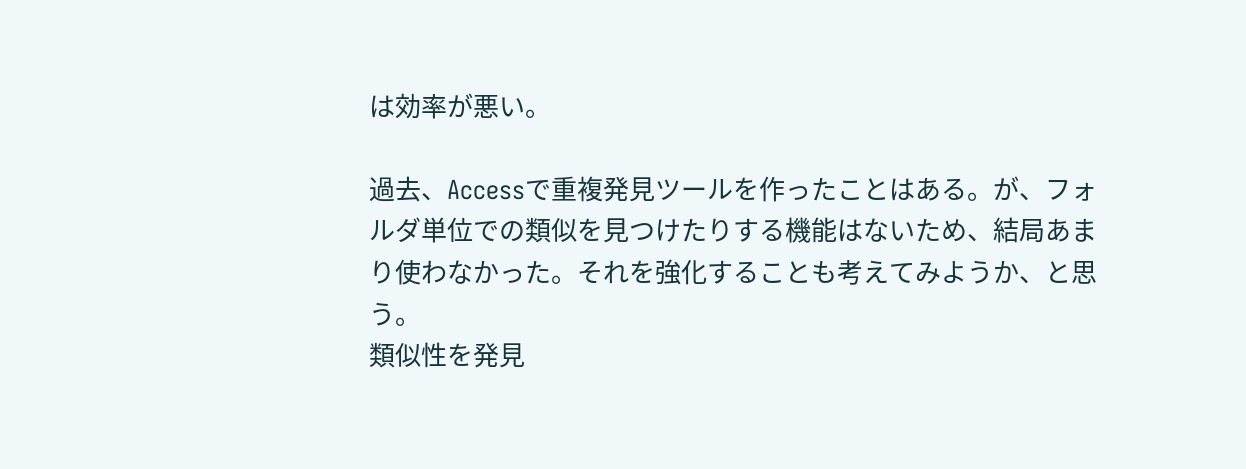は効率が悪い。

過去、Accessで重複発見ツールを作ったことはある。が、フォルダ単位での類似を見つけたりする機能はないため、結局あまり使わなかった。それを強化することも考えてみようか、と思う。
類似性を発見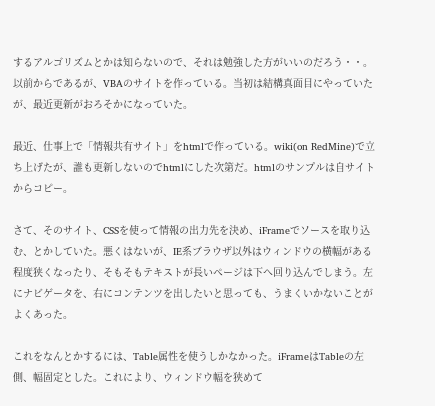するアルゴリズムとかは知らないので、それは勉強した方がいいのだろう・・。
以前からであるが、VBAのサイトを作っている。当初は結構真面目にやっていたが、最近更新がおろそかになっていた。

最近、仕事上で「情報共有サイト」をhtmlで作っている。wiki(on RedMine)で立ち上げたが、誰も更新しないのでhtmlにした次第だ。htmlのサンプルは自サイトからコピー。

さて、そのサイト、CSSを使って情報の出力先を決め、iFrameでソースを取り込む、とかしていた。悪くはないが、IE系ブラウザ以外はウィンドウの横幅がある程度狭くなったり、そもそもテキストが長いページは下へ回り込んでしまう。左にナビゲータを、右にコンテンツを出したいと思っても、うまくいかないことがよくあった。

これをなんとかするには、Table属性を使うしかなかった。iFrameはTableの左側、幅固定とした。これにより、ウィンドウ幅を狭めて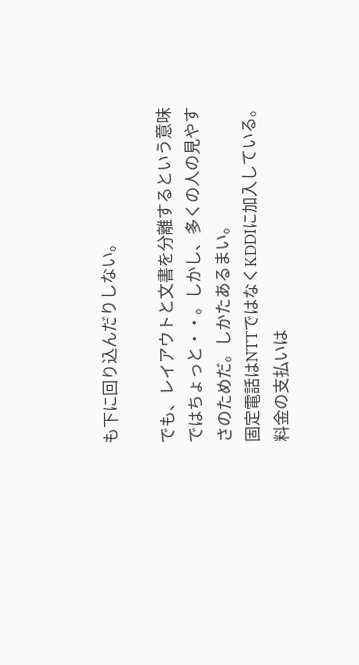も下に回り込んだりしない。

でも、レイアウトと文書を分離するという意味ではちょっと・・。しかし、多くの人の見やすさのためだ。しかたあるまい。
固定電話はNTTではなくKDDIに加入している。料金の支払いは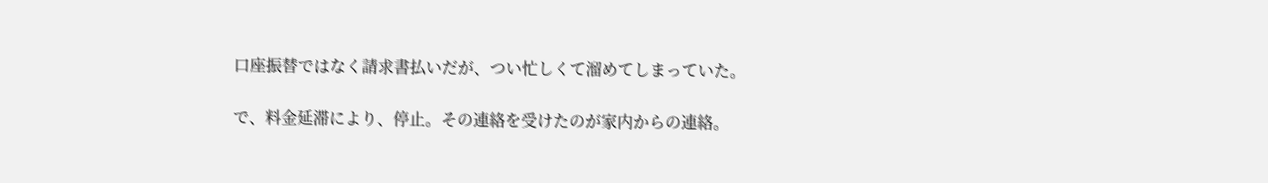口座振替ではなく請求書払いだが、つい忙しくて溜めてしまっていた。

で、料金延滞により、停止。その連絡を受けたのが家内からの連絡。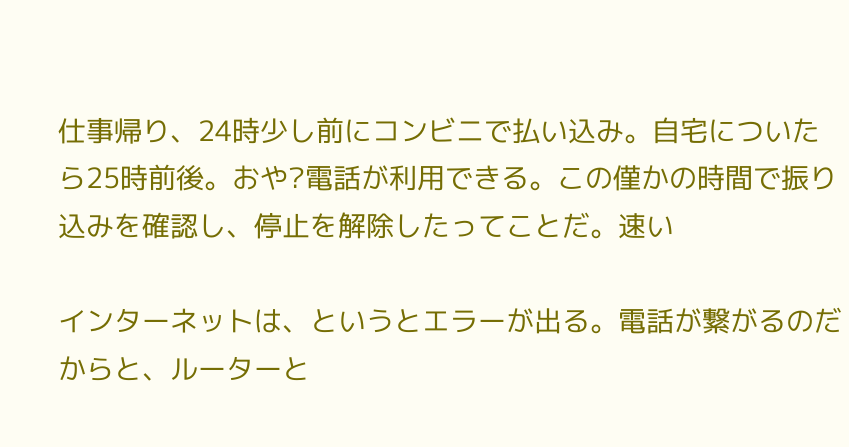仕事帰り、24時少し前にコンビニで払い込み。自宅についたら25時前後。おや?電話が利用できる。この僅かの時間で振り込みを確認し、停止を解除したってことだ。速い

インターネットは、というとエラーが出る。電話が繋がるのだからと、ルーターと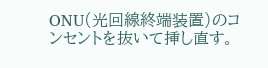ONU(光回線終端装置)のコンセントを抜いて挿し直す。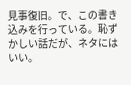見事復旧。で、この書き込みを行っている。恥ずかしい話だが、ネタにはいい。